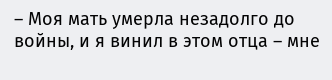– Моя мать умерла незадолго до войны, и я винил в этом отца – мне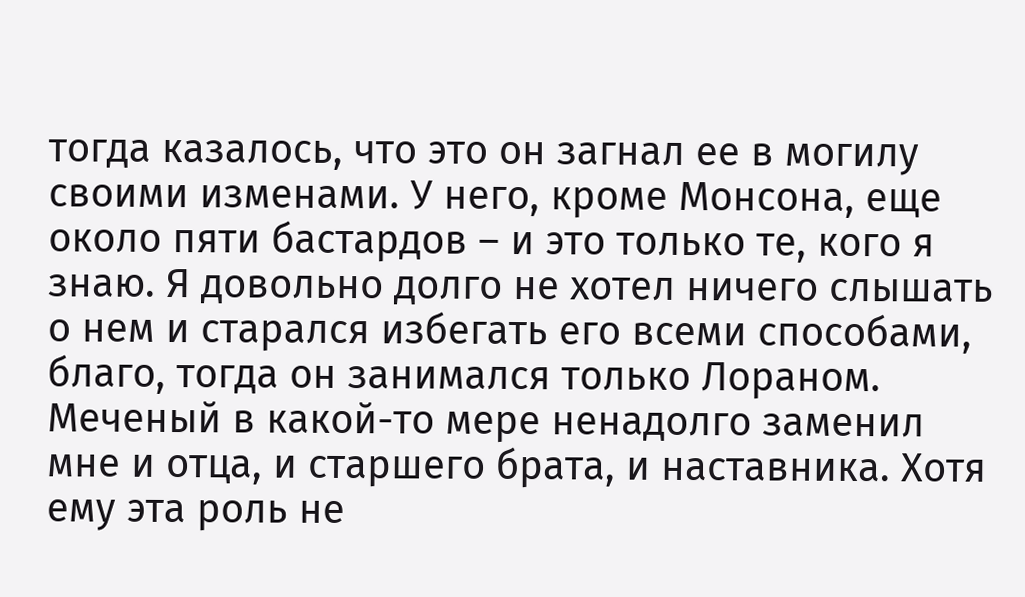тогда казалось, что это он загнал ее в могилу своими изменами. У него, кроме Монсона, еще около пяти бастардов – и это только те, кого я знаю. Я довольно долго не хотел ничего слышать о нем и старался избегать его всеми способами, благо, тогда он занимался только Лораном. Меченый в какой-то мере ненадолго заменил мне и отца, и старшего брата, и наставника. Хотя ему эта роль не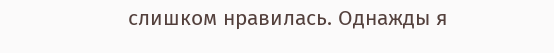слишком нравилась. Однажды я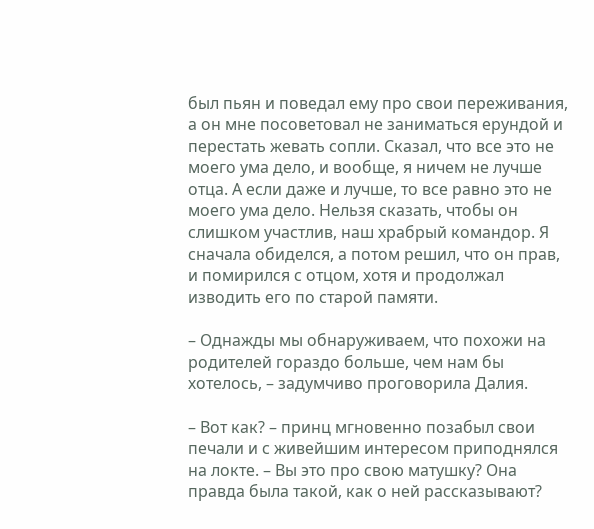был пьян и поведал ему про свои переживания, а он мне посоветовал не заниматься ерундой и перестать жевать сопли. Сказал, что все это не моего ума дело, и вообще, я ничем не лучше отца. А если даже и лучше, то все равно это не моего ума дело. Нельзя сказать, чтобы он слишком участлив, наш храбрый командор. Я сначала обиделся, а потом решил, что он прав, и помирился с отцом, хотя и продолжал изводить его по старой памяти.

– Однажды мы обнаруживаем, что похожи на родителей гораздо больше, чем нам бы хотелось, – задумчиво проговорила Далия.

– Вот как? – принц мгновенно позабыл свои печали и с живейшим интересом приподнялся на локте. – Вы это про свою матушку? Она правда была такой, как о ней рассказывают?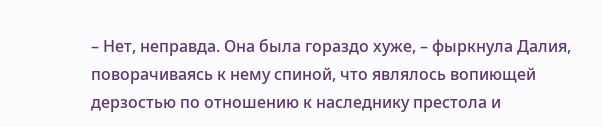– Нет, неправда. Она была гораздо хуже, – фыркнула Далия, поворачиваясь к нему спиной, что являлось вопиющей дерзостью по отношению к наследнику престола и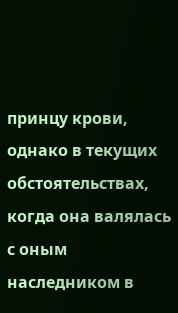принцу крови, однако в текущих обстоятельствах, когда она валялась с оным наследником в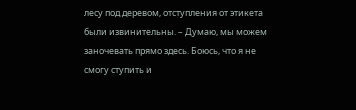лесу под деревом, отступления от этикета были извинительны. – Думаю, мы можем заночевать прямо здесь. Боюсь, что я не смогу ступить и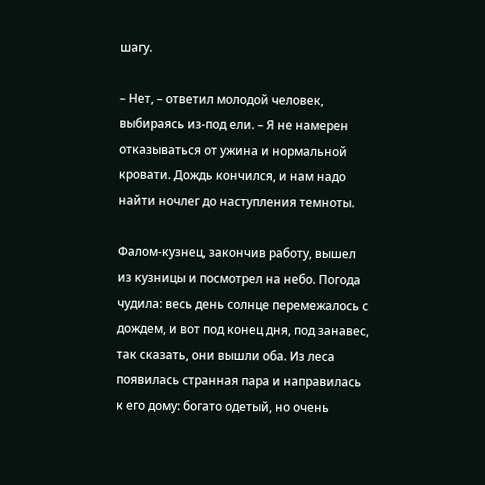шагу.

– Нет, – ответил молодой человек, выбираясь из-под ели. – Я не намерен отказываться от ужина и нормальной кровати. Дождь кончился, и нам надо найти ночлег до наступления темноты.

Фалом-кузнец, закончив работу, вышел из кузницы и посмотрел на небо. Погода чудила: весь день солнце перемежалось с дождем, и вот под конец дня, под занавес, так сказать, они вышли оба. Из леса появилась странная пара и направилась к его дому: богато одетый, но очень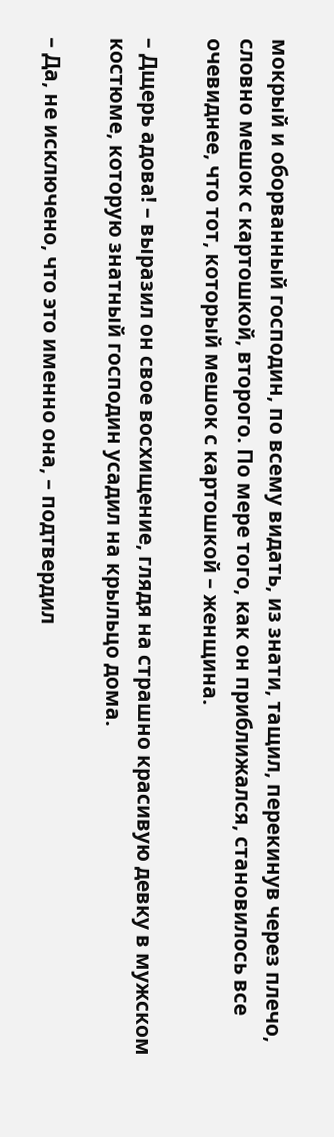мокрый и оборванный господин, по всему видать, из знати, тащил, перекинув через плечо, словно мешок с картошкой, второго. По мере того, как он приближался, становилось все очевиднее, что тот, который мешок с картошкой – женщина.

– Дщерь адова! – выразил он свое восхищение, глядя на страшно красивую девку в мужском костюме, которую знатный господин усадил на крыльцо дома.

– Да, не исключено, что это именно она, – подтвердил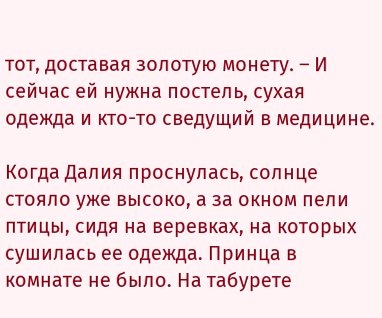тот, доставая золотую монету. – И сейчас ей нужна постель, сухая одежда и кто-то сведущий в медицине.

Когда Далия проснулась, солнце стояло уже высоко, а за окном пели птицы, сидя на веревках, на которых сушилась ее одежда. Принца в комнате не было. На табурете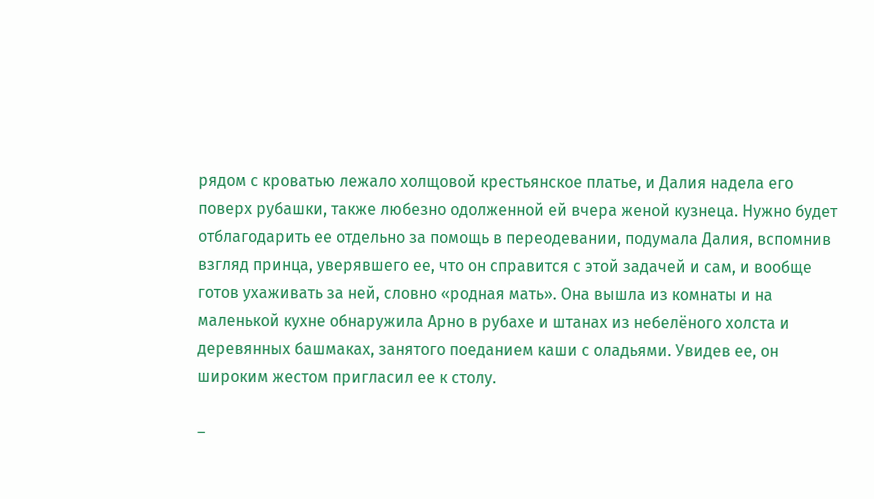рядом с кроватью лежало холщовой крестьянское платье, и Далия надела его поверх рубашки, также любезно одолженной ей вчера женой кузнеца. Нужно будет отблагодарить ее отдельно за помощь в переодевании, подумала Далия, вспомнив взгляд принца, уверявшего ее, что он справится с этой задачей и сам, и вообще готов ухаживать за ней, словно «родная мать». Она вышла из комнаты и на маленькой кухне обнаружила Арно в рубахе и штанах из небелёного холста и деревянных башмаках, занятого поеданием каши с оладьями. Увидев ее, он широким жестом пригласил ее к столу.

–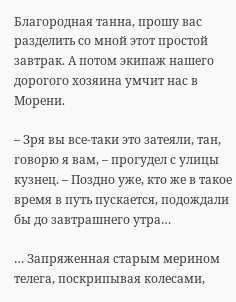Благородная танна, прошу вас разделить со мной этот простой завтрак. А потом экипаж нашего дорогого хозяина умчит нас в Морени.

– Зря вы все-таки это затеяли, тан, говорю я вам, – прогудел с улицы кузнец. – Поздно уже, кто же в такое время в путь пускается, подождали бы до завтрашнего утра…

… Запряженная старым мерином телега, поскрипывая колесами,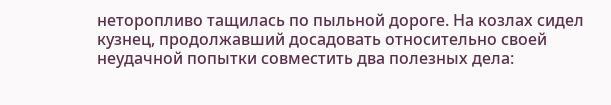неторопливо тащилась по пыльной дороге. На козлах сидел кузнец, продолжавший досадовать относительно своей неудачной попытки совместить два полезных дела: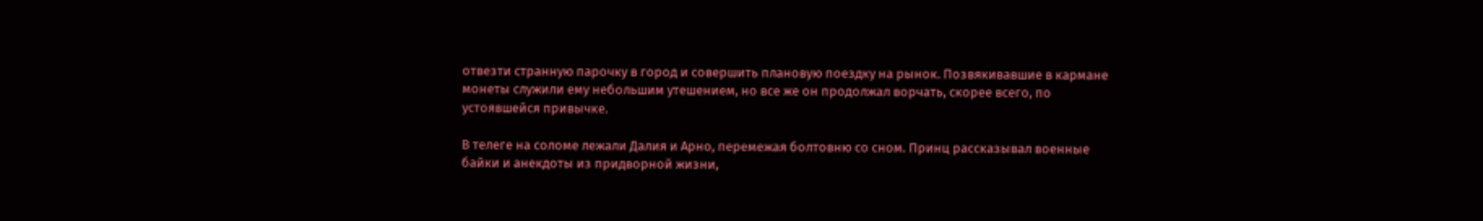отвезти странную парочку в город и совершить плановую поездку на рынок. Позвякивавшие в кармане монеты служили ему небольшим утешением, но все же он продолжал ворчать, скорее всего, по устоявшейся привычке.

В телеге на соломе лежали Далия и Арно, перемежая болтовню со сном. Принц рассказывал военные байки и анекдоты из придворной жизни,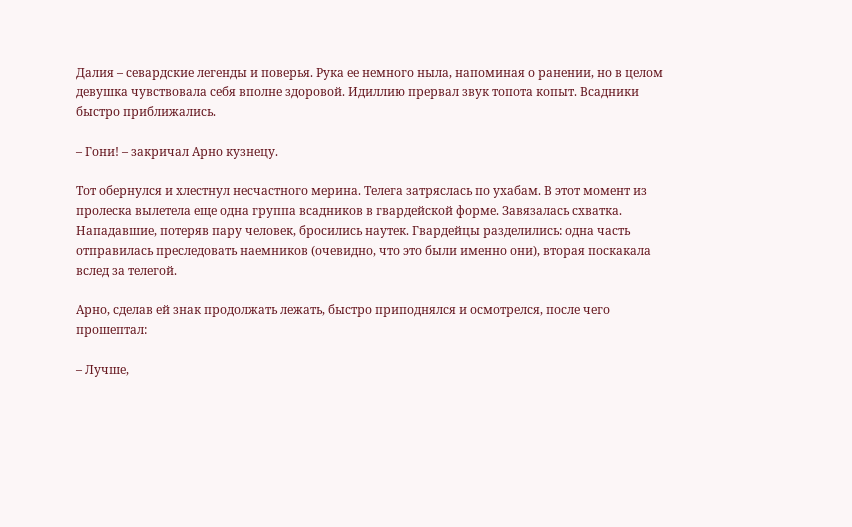Далия – севардские легенды и поверья. Рука ее немного ныла, напоминая о ранении, но в целом девушка чувствовала себя вполне здоровой. Идиллию прервал звук топота копыт. Всадники быстро приближались.

– Гони! – закричал Арно кузнецу.

Тот обернулся и хлестнул несчастного мерина. Телега затряслась по ухабам. В этот момент из пролеска вылетела еще одна группа всадников в гвардейской форме. Завязалась схватка. Нападавшие, потеряв пару человек, бросились наутек. Гвардейцы разделились: одна часть отправилась преследовать наемников (очевидно, что это были именно они), вторая поскакала вслед за телегой.

Арно, сделав ей знак продолжать лежать, быстро приподнялся и осмотрелся, после чего прошептал:

– Лучше,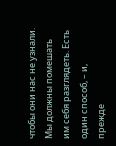чтобы они нас не узнали. Мы должны помешать им себя разглядеть. Есть один способ, – и, прежде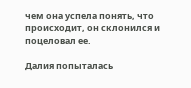чем она успела понять, что происходит, он склонился и поцеловал ее.

Далия попыталась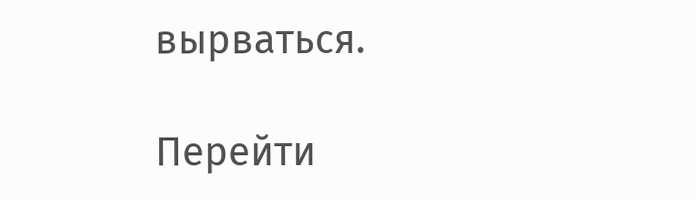вырваться.

Перейти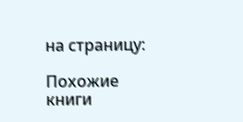на страницу:

Похожие книги